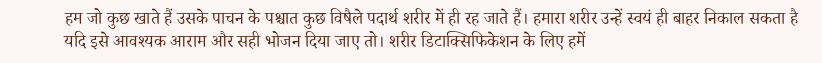हम जो कुछ खाते हैं उसके पाचन के पश्चात कुछ विषैले पदार्थ शरीर में ही रह जाते हैं। हमारा शरीर उन्हें स्वयं ही बाहर निकाल सकता है यदि इसे आवश्यक आराम और सही भोजन दिया जाए तो। शरीर डिटाक्सिफिकेशन के लिए हमें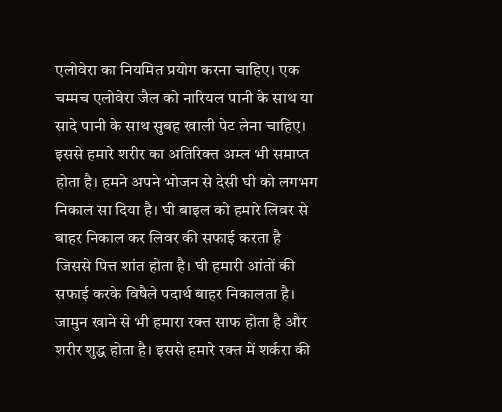एलोवेरा का नियमित प्रयोग करना चाहिए। एक चम्मच एलोवेरा जैल को नारियल पानी के साथ या सादे पानी के साथ सुबह खाली पेट लेना चाहिए। इससे हमारे शरीर का अतिरिक्त अम्ल भी समाप्त होता है। हमने अपने भोजन से देसी घी को लगभग निकाल सा दिया है। घी बाइल को हमारे लिवर से बाहर निकाल कर लिवर की सफाई करता है जिससे पित्त शांत होता है। घी हमारी आंतों की सफाई करके विषैले पदार्थ बाहर निकालता है। जामुन खाने से भी हमारा रक्त साफ होता है और शरीर शुद्ध होता है। इससे हमारे रक्त में शर्करा की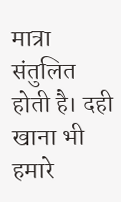मात्रा संतुलित होती है। दही खाना भी हमारे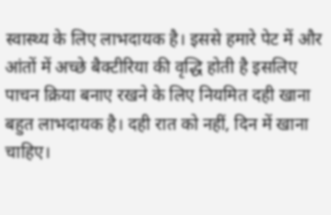स्वास्थ्य के लिए लाभदायक है। इससे हमारे पेट में और आंतों में अच्छे बैक्टीरिया की वृद्धि होती है इसलिए पाचन क्रिया बनाए रखने के लिए नियमित दही खाना बहुत लाभदायक है। दही रात को नहीं, दिन में खाना चाहिए।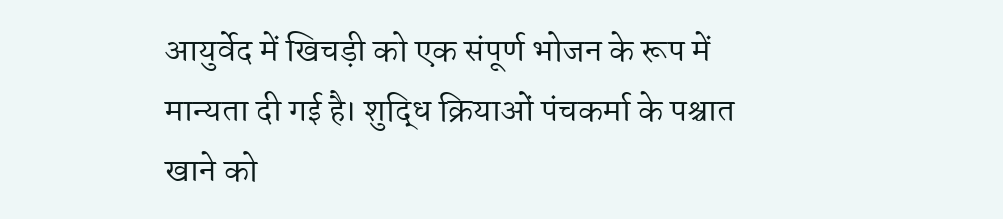आयुर्वेद में खिचड़ी को एक संपूर्ण भोजन के रूप में मान्यता दी गई है। शुद्धि क्रियाओं पंचकर्मा के पश्चात खाने को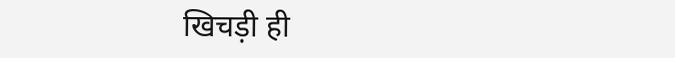खिचड़ी ही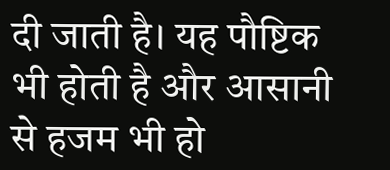दी जाती है। यह पौष्टिक भी होती है और आसानी से हजम भी हो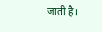जाती है।